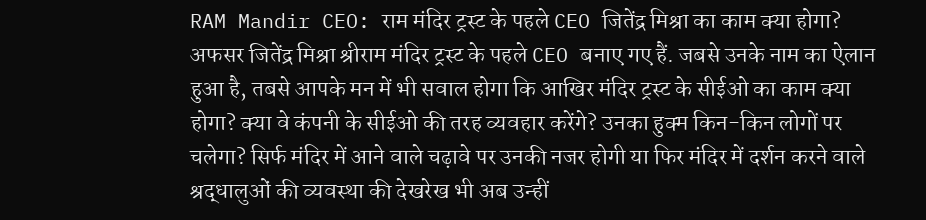RAM Mandir CEO: राम मंदिर ट्रस्ट के पहले CEO जितेंद्र मिश्रा का काम क्या होगा?
अफसर जितेंद्र मिश्रा श्रीराम मंदिर ट्रस्ट के पहले CEO बनाए गए हैं. जबसे उनके नाम का ऐलान हुआ है, तबसे आपके मन में भी सवाल होगा कि आखिर मंदिर ट्रस्ट के सीईओ का काम क्या होगा? क्या वे कंपनी के सीईओ की तरह व्यवहार करेंगे? उनका हुक्म किन-किन लोगों पर चलेगा? सिर्फ मंदिर में आने वाले चढ़ावे पर उनकी नजर होगी या फिर मंदिर में दर्शन करने वाले श्रद्धालुओं की व्यवस्था की देखरेख भी अब उन्हीं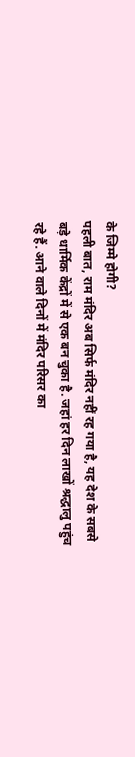के जिम्मे होगी?
पहली बात, राम मंदिर अब सिर्फ मंदिर नहीं रह गया है, यह देश के सबसे बड़े धार्मिक केंद्रों में से एक बन चुका है. जहां हर दिन लाखों श्रद्धालु पहुंच रहे हैं. आने वाले दिनों में मंदिर परिसर का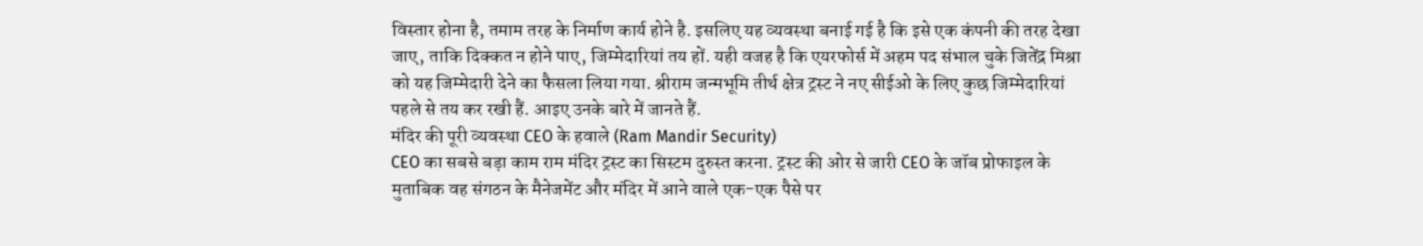विस्तार होना है, तमाम तरह के निर्माण कार्य होने है. इसलिए यह व्यवस्था बनाई गई है कि इसे एक कंपनी की तरह देखा जाए, ताकि दिक्कत न होने पाए, जिम्मेदारियां तय हों. यही वजह है कि एयरफोर्स में अहम पद संभाल चुके जितेंद्र मिश्रा को यह जिम्मेदारी देने का फैसला लिया गया. श्रीराम जन्मभूमि तीर्थ क्षेत्र ट्रस्ट ने नए सीईओ के लिए कुछ जिम्मेदारियां पहले से तय कर रखी हैं. आइए उनके बारे में जानते हैं.
मंदिर की पूरी व्यवस्था CEO के हवाले (Ram Mandir Security)
CEO का सबसे बड़ा काम राम मंदिर ट्रस्ट का सिस्टम दुरुस्त करना. ट्रस्ट की ओर से जारी CEO के जॉब प्रोफाइल के मुताबिक वह संगठन के मैनेजमेंट और मंदिर में आने वाले एक-एक पैसे पर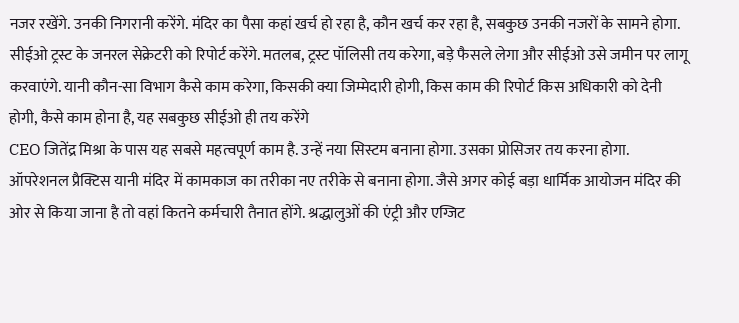नजर रखेंगे. उनकी निगरानी करेंगे. मंदिर का पैसा कहां खर्च हो रहा है, कौन खर्च कर रहा है, सबकुछ उनकी नजरों के सामने होगा. सीईओ ट्रस्ट के जनरल सेक्रेटरी को रिपोर्ट करेंगे. मतलब, ट्रस्ट पॉलिसी तय करेगा, बड़े फैसले लेगा और सीईओ उसे जमीन पर लागू करवाएंगे. यानी कौन-सा विभाग कैसे काम करेगा, किसकी क्या जिम्मेदारी होगी, किस काम की रिपोर्ट किस अधिकारी को देनी होगी, कैसे काम होना है, यह सबकुछ सीईओ ही तय करेंगे
CEO जितेंद्र मिश्रा के पास यह सबसे महत्वपूर्ण काम है. उन्हें नया सिस्टम बनाना होगा. उसका प्रोसिजर तय करना होगा. ऑपरेशनल प्रैक्टिस यानी मंदिर में कामकाज का तरीका नए तरीके से बनाना होगा. जैसे अगर कोई बड़ा धार्मिक आयोजन मंदिर की ओर से किया जाना है तो वहां कितने कर्मचारी तैनात होंगे. श्रद्धालुओं की एंट्री और एग्जिट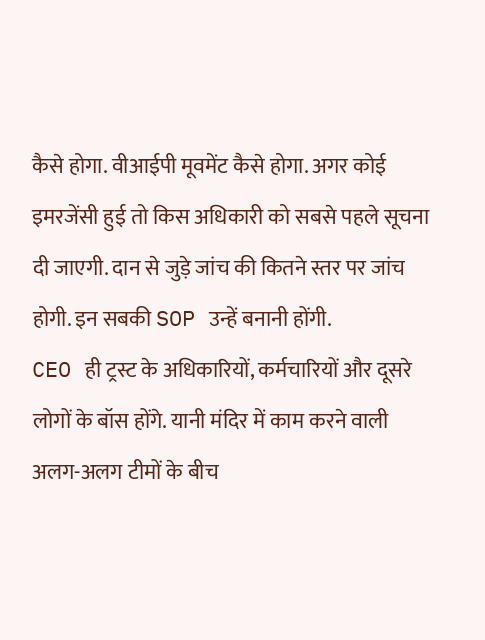कैसे होगा. वीआईपी मूवमेंट कैसे होगा. अगर कोई इमरजेंसी हुई तो किस अधिकारी को सबसे पहले सूचना दी जाएगी. दान से जुड़े जांच की कितने स्तर पर जांच होगी. इन सबकी SOP उन्हें बनानी होंगी.
CEO ही ट्रस्ट के अधिकारियों, कर्मचारियों और दूसरे लोगों के बॉस होंगे. यानी मंदिर में काम करने वाली अलग-अलग टीमों के बीच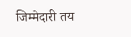जिम्मेदारी तय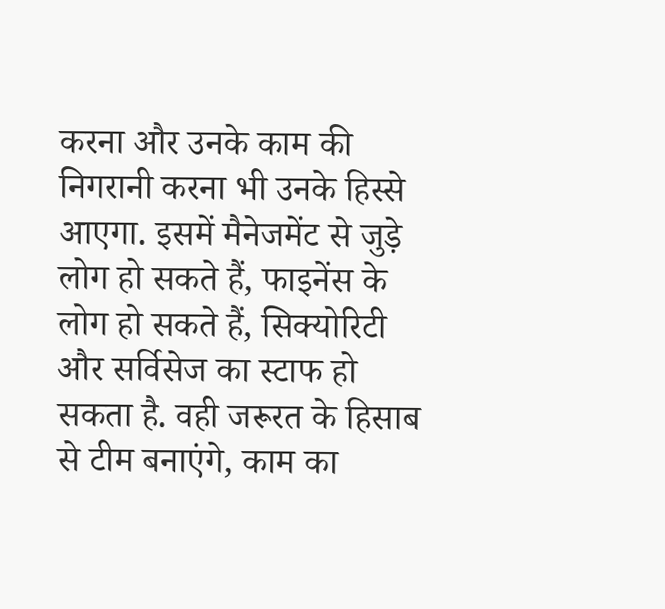करना और उनके काम की निगरानी करना भी उनके हिस्से आएगा. इसमें मैनेजमेंट से जुड़े लोग हो सकते हैं, फाइनेंस के लोग हो सकते हैं, सिक्योरिटी और सर्विसेज का स्टाफ हो सकता है. वही जरूरत के हिसाब से टीम बनाएंगे, काम का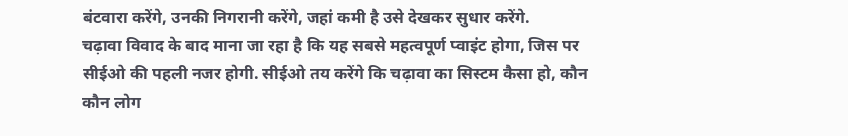बंटवारा करेंगे, उनकी निगरानी करेंगे, जहां कमी है उसे देखकर सुधार करेंगे.
चढ़ावा विवाद के बाद माना जा रहा है कि यह सबसे महत्वपूर्ण प्वाइंट होगा, जिस पर सीईओ की पहली नजर होगी. सीईओ तय करेंगे कि चढ़ावा का सिस्टम कैसा हो, कौन कौन लोग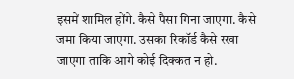इसमें शामिल होंगे. कैसे पैसा गिना जाएगा. कैसे जमा किया जाएगा. उसका रिकॉर्ड कैसे रखा जाएगा ताकि आगे कोई दिक्कत न हो.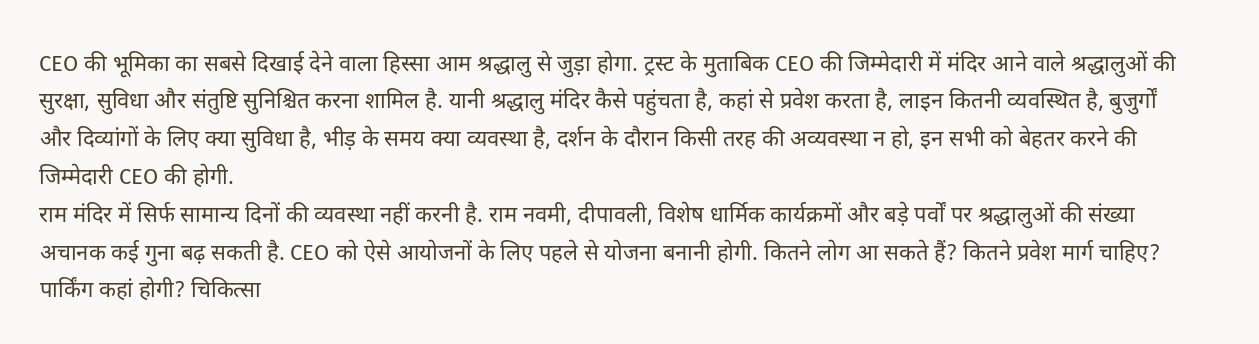CEO की भूमिका का सबसे दिखाई देने वाला हिस्सा आम श्रद्धालु से जुड़ा होगा. ट्रस्ट के मुताबिक CEO की जिम्मेदारी में मंदिर आने वाले श्रद्धालुओं की सुरक्षा, सुविधा और संतुष्टि सुनिश्चित करना शामिल है. यानी श्रद्धालु मंदिर कैसे पहुंचता है, कहां से प्रवेश करता है, लाइन कितनी व्यवस्थित है, बुजुर्गों और दिव्यांगों के लिए क्या सुविधा है, भीड़ के समय क्या व्यवस्था है, दर्शन के दौरान किसी तरह की अव्यवस्था न हो, इन सभी को बेहतर करने की जिम्मेदारी CEO की होगी.
राम मंदिर में सिर्फ सामान्य दिनों की व्यवस्था नहीं करनी है. राम नवमी, दीपावली, विशेष धार्मिक कार्यक्रमों और बड़े पर्वों पर श्रद्धालुओं की संख्या अचानक कई गुना बढ़ सकती है. CEO को ऐसे आयोजनों के लिए पहले से योजना बनानी होगी. कितने लोग आ सकते हैं? कितने प्रवेश मार्ग चाहिए? पार्किंग कहां होगी? चिकित्सा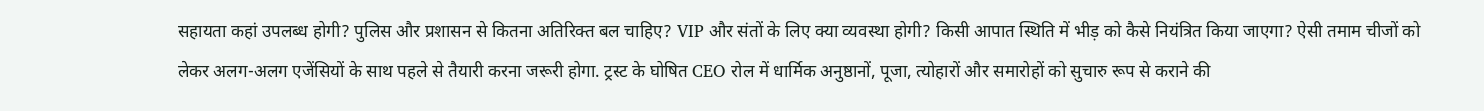सहायता कहां उपलब्ध होगी? पुलिस और प्रशासन से कितना अतिरिक्त बल चाहिए? VIP और संतों के लिए क्या व्यवस्था होगी? किसी आपात स्थिति में भीड़ को कैसे नियंत्रित किया जाएगा? ऐसी तमाम चीजों को लेकर अलग-अलग एजेंसियों के साथ पहले से तैयारी करना जरूरी होगा. ट्रस्ट के घोषित CEO रोल में धार्मिक अनुष्ठानों, पूजा, त्योहारों और समारोहों को सुचारु रूप से कराने की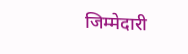जिम्मेदारी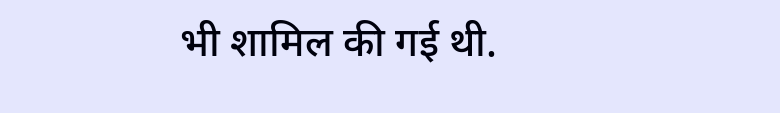भी शामिल की गई थी.